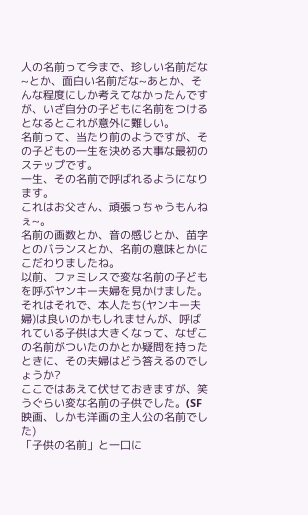人の名前って今まで、珍しい名前だな~とか、面白い名前だな~あとか、そんな程度にしか考えてなかったんですが、いざ自分の子どもに名前をつけるとなるとこれが意外に難しい。
名前って、当たり前のようですが、その子どもの一生を決める大事な最初のステップです。
一生、その名前で呼ばれるようになります。
これはお父さん、頑張っちゃうもんねぇ~。
名前の画数とか、音の感じとか、苗字とのバランスとか、名前の意味とかにこだわりましたね。
以前、ファミレスで変な名前の子どもを呼ぶヤンキー夫婦を見かけました。
それはそれで、本人たち(ヤンキー夫婦)は良いのかもしれませんが、呼ばれている子供は大きくなって、なぜこの名前がついたのかとか疑問を持ったときに、その夫婦はどう答えるのでしょうか?
ここではあえて伏せておきますが、笑うぐらい変な名前の子供でした。(SF映画、しかも洋画の主人公の名前でした)
「子供の名前」と一口に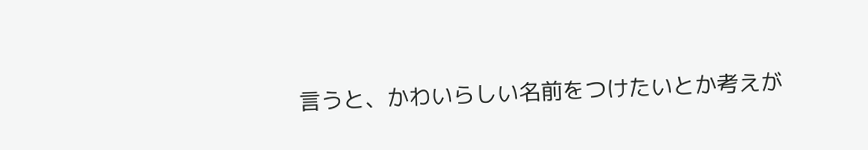言うと、かわいらしい名前をつけたいとか考えが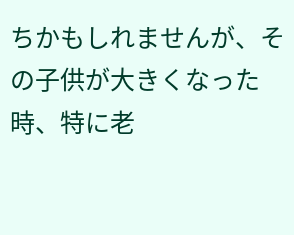ちかもしれませんが、その子供が大きくなった時、特に老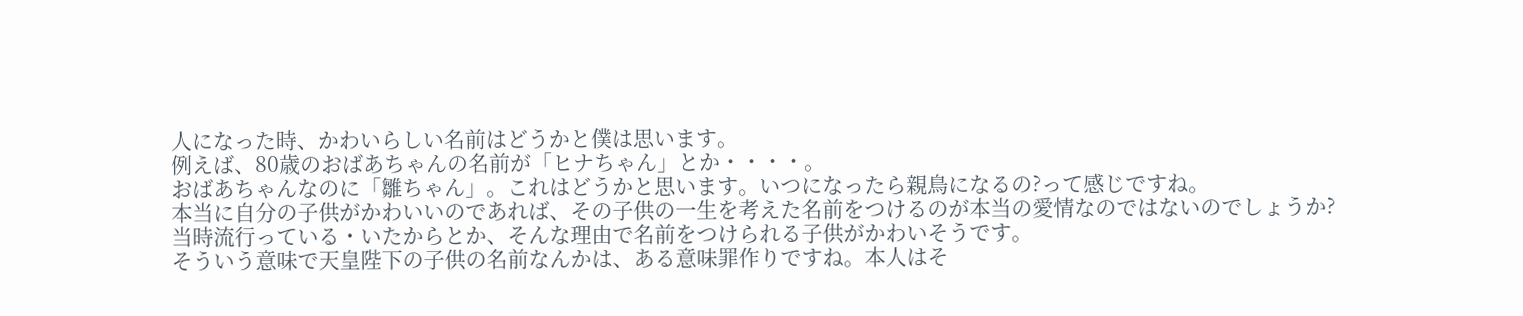人になった時、かわいらしい名前はどうかと僕は思います。
例えば、80歳のおばあちゃんの名前が「ヒナちゃん」とか・・・・。
おばあちゃんなのに「雛ちゃん」。これはどうかと思います。いつになったら親鳥になるの?って感じですね。
本当に自分の子供がかわいいのであれば、その子供の一生を考えた名前をつけるのが本当の愛情なのではないのでしょうか?
当時流行っている・いたからとか、そんな理由で名前をつけられる子供がかわいそうです。
そういう意味で天皇陛下の子供の名前なんかは、ある意味罪作りですね。本人はそ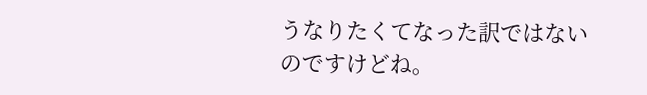うなりたくてなった訳ではないのですけどね。